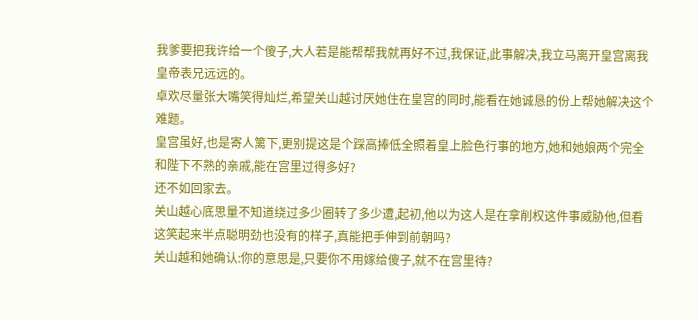我爹要把我许给一个傻子,大人若是能帮帮我就再好不过,我保证,此事解决,我立马离开皇宫离我皇帝表兄远远的。
卓欢尽量张大嘴笑得灿烂,希望关山越讨厌她住在皇宫的同时,能看在她诚恳的份上帮她解决这个难题。
皇宫虽好,也是寄人篱下,更别提这是个踩高捧低全照着皇上脸色行事的地方,她和她娘两个完全和陛下不熟的亲戚,能在宫里过得多好?
还不如回家去。
关山越心底思量不知道绕过多少圈转了多少遭,起初,他以为这人是在拿削权这件事威胁他,但看这笑起来半点聪明劲也没有的样子,真能把手伸到前朝吗?
关山越和她确认:你的意思是,只要你不用嫁给傻子,就不在宫里待?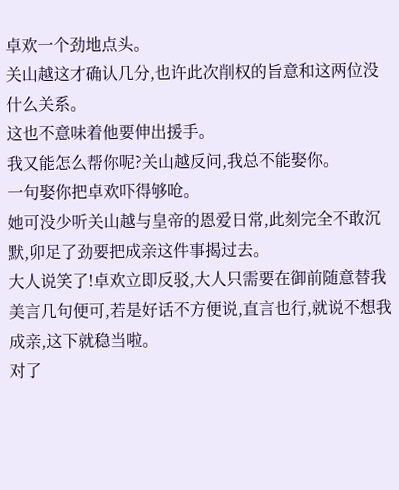卓欢一个劲地点头。
关山越这才确认几分,也许此次削权的旨意和这两位没什么关系。
这也不意味着他要伸出援手。
我又能怎么帮你呢?关山越反问,我总不能娶你。
一句娶你把卓欢吓得够呛。
她可没少听关山越与皇帝的恩爱日常,此刻完全不敢沉默,卯足了劲要把成亲这件事揭过去。
大人说笑了!卓欢立即反驳,大人只需要在御前随意替我美言几句便可,若是好话不方便说,直言也行,就说不想我成亲,这下就稳当啦。
对了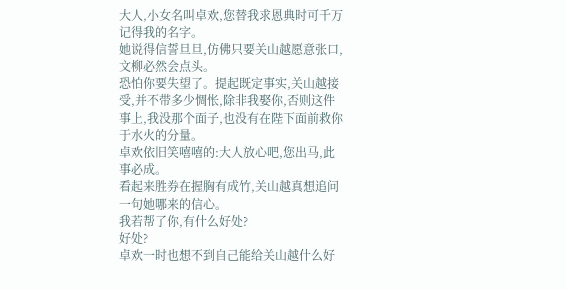大人,小女名叫卓欢,您替我求恩典时可千万记得我的名字。
她说得信誓旦旦,仿佛只要关山越愿意张口,文柳必然会点头。
恐怕你要失望了。提起既定事实,关山越接受,并不带多少惆怅,除非我娶你,否则这件事上,我没那个面子,也没有在陛下面前救你于水火的分量。
卓欢依旧笑嘻嘻的:大人放心吧,您出马,此事必成。
看起来胜券在握胸有成竹,关山越真想追问一句她哪来的信心。
我若帮了你,有什么好处?
好处?
卓欢一时也想不到自己能给关山越什么好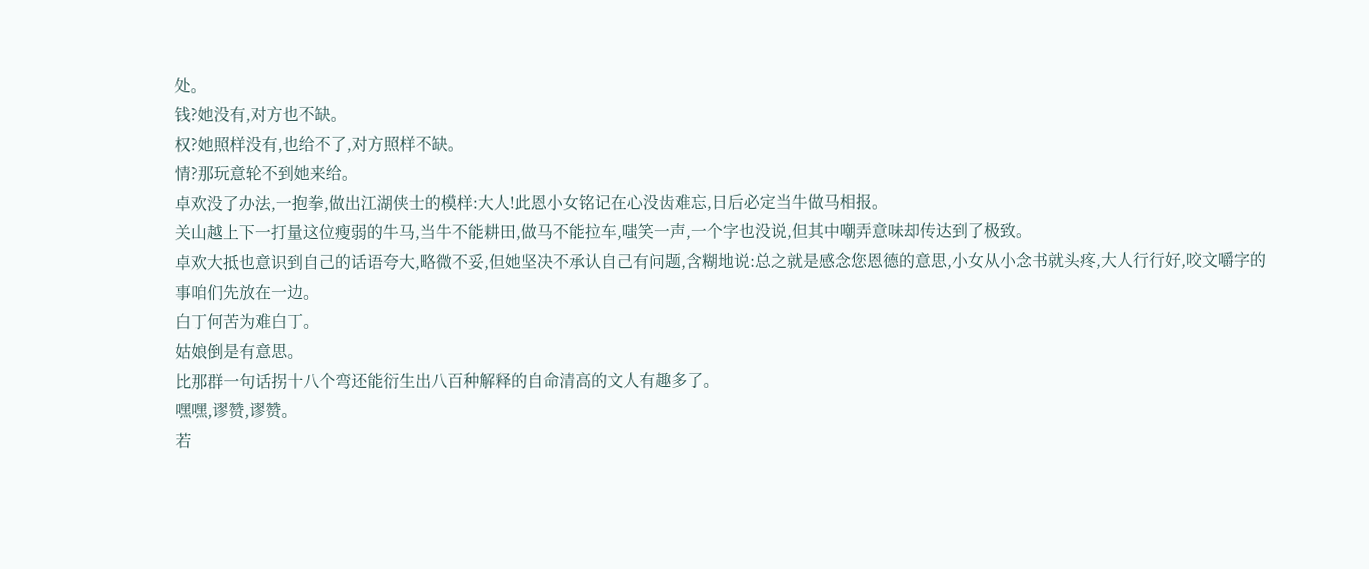处。
钱?她没有,对方也不缺。
权?她照样没有,也给不了,对方照样不缺。
情?那玩意轮不到她来给。
卓欢没了办法,一抱拳,做出江湖侠士的模样:大人!此恩小女铭记在心没齿难忘,日后必定当牛做马相报。
关山越上下一打量这位瘦弱的牛马,当牛不能耕田,做马不能拉车,嗤笑一声,一个字也没说,但其中嘲弄意味却传达到了极致。
卓欢大抵也意识到自己的话语夸大,略微不妥,但她坚决不承认自己有问题,含糊地说:总之就是感念您恩德的意思,小女从小念书就头疼,大人行行好,咬文嚼字的事咱们先放在一边。
白丁何苦为难白丁。
姑娘倒是有意思。
比那群一句话拐十八个弯还能衍生出八百种解释的自命清高的文人有趣多了。
嘿嘿,谬赞,谬赞。
若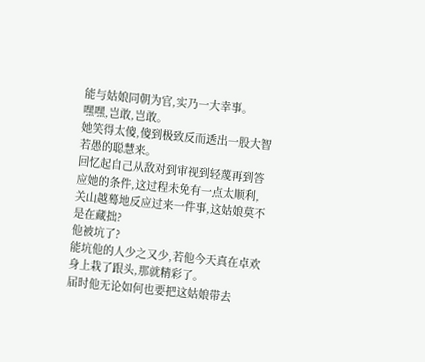能与姑娘同朝为官,实乃一大幸事。
嘿嘿,岂敢,岂敢。
她笑得太傻,傻到极致反而透出一股大智若愚的聪慧来。
回忆起自己从敌对到审视到轻蔑再到答应她的条件,这过程未免有一点太顺利,关山越蓦地反应过来一件事,这姑娘莫不是在藏拙?
他被坑了?
能坑他的人少之又少,若他今天真在卓欢身上栽了跟头,那就精彩了。
届时他无论如何也要把这姑娘带去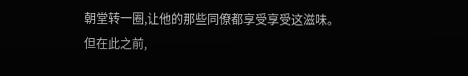朝堂转一圈,让他的那些同僚都享受享受这滋味。
但在此之前,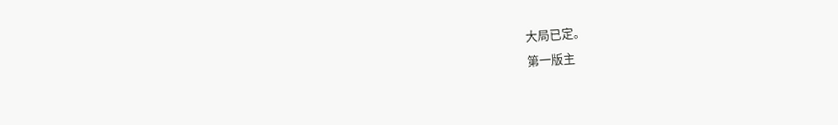大局已定。
第一版主